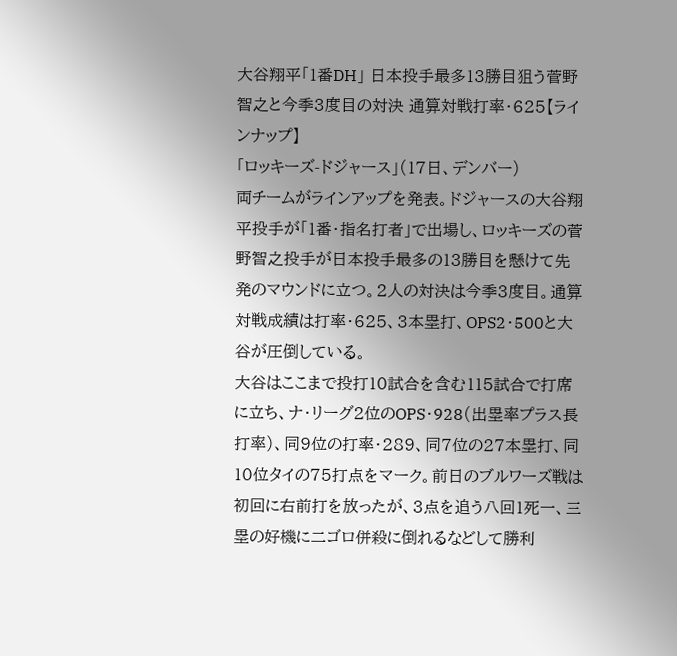大谷翔平「1番DH」 日本投手最多13勝目狙う菅野智之と今季3度目の対決 通算対戦打率・625【ラインナップ】
「ロッキーズ-ドジャース」(17日、デンバー)
両チームがラインアップを発表。ドジャースの大谷翔平投手が「1番・指名打者」で出場し、ロッキーズの菅野智之投手が日本投手最多の13勝目を懸けて先発のマウンドに立つ。2人の対決は今季3度目。通算対戦成績は打率・625、3本塁打、OPS2・500と大谷が圧倒している。
大谷はここまで投打10試合を含む115試合で打席に立ち、ナ・リーグ2位のOPS・928(出塁率プラス長打率)、同9位の打率・289、同7位の27本塁打、同10位タイの75打点をマーク。前日のブルワーズ戦は初回に右前打を放ったが、3点を追う八回1死一、三塁の好機に二ゴロ併殺に倒れるなどして勝利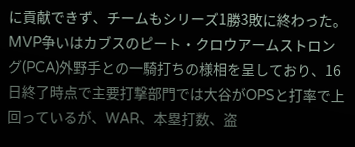に貢献できず、チームもシリーズ1勝3敗に終わった。
MVP争いはカブスのピート・クロウアームストロング(PCA)外野手との一騎打ちの様相を呈しており、16日終了時点で主要打撃部門では大谷がOPSと打率で上回っているが、WAR、本塁打数、盗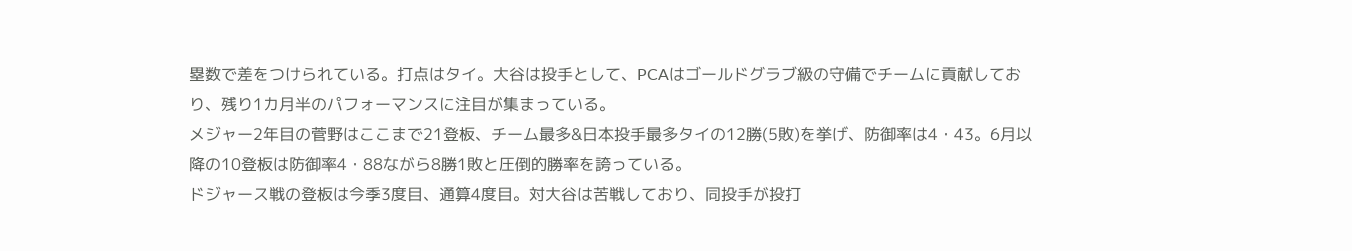塁数で差をつけられている。打点はタイ。大谷は投手として、PCAはゴールドグラブ級の守備でチームに貢献しており、残り1カ月半のパフォーマンスに注目が集まっている。
メジャー2年目の菅野はここまで21登板、チーム最多&日本投手最多タイの12勝(5敗)を挙げ、防御率は4・43。6月以降の10登板は防御率4・88ながら8勝1敗と圧倒的勝率を誇っている。
ドジャース戦の登板は今季3度目、通算4度目。対大谷は苦戦しており、同投手が投打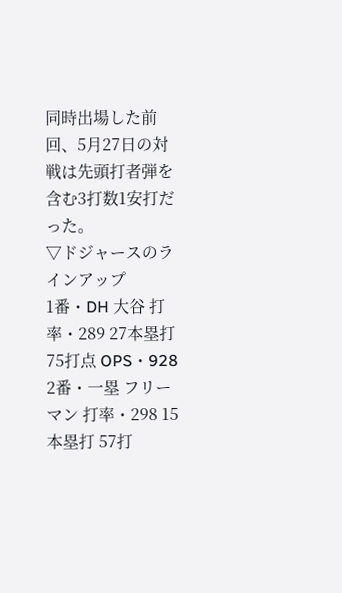同時出場した前回、5月27日の対戦は先頭打者弾を含む3打数1安打だった。
▽ドジャースのラインアップ
1番・DH 大谷 打率・289 27本塁打 75打点 OPS・928
2番・一塁 フリーマン 打率・298 15本塁打 57打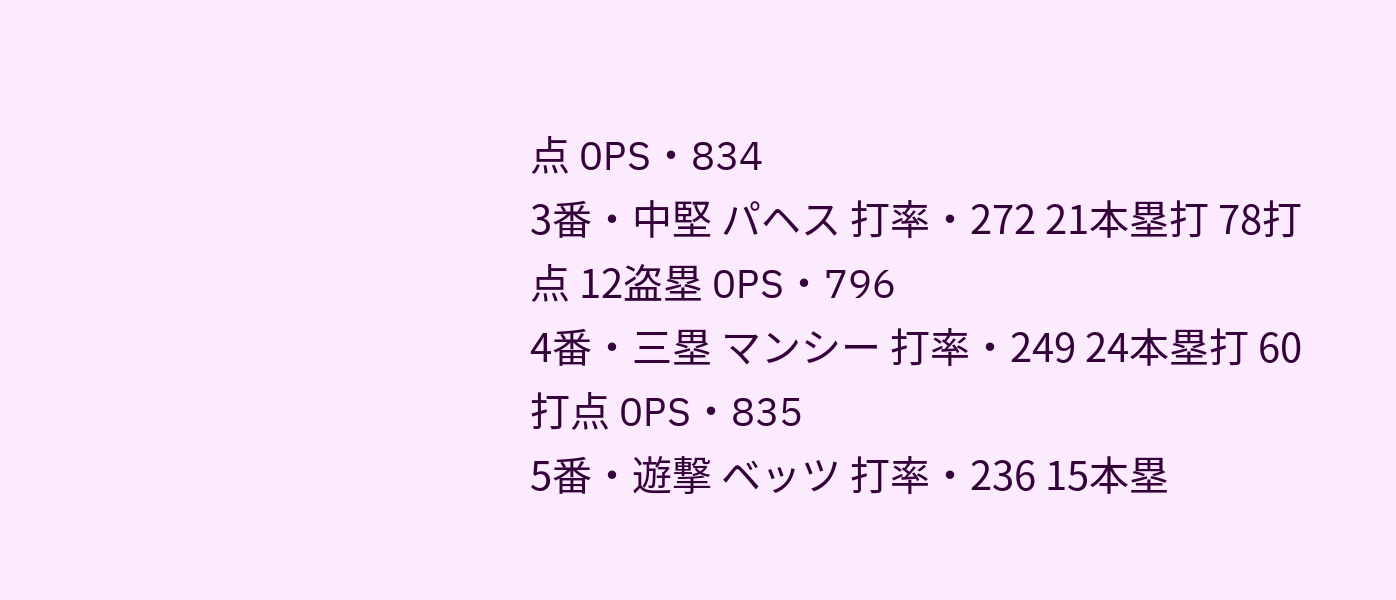点 OPS・834
3番・中堅 パヘス 打率・272 21本塁打 78打点 12盗塁 OPS・796
4番・三塁 マンシー 打率・249 24本塁打 60打点 OPS・835
5番・遊撃 ベッツ 打率・236 15本塁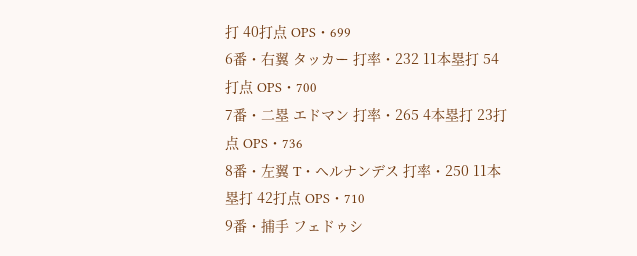打 40打点 OPS・699
6番・右翼 タッカー 打率・232 11本塁打 54打点 OPS・700
7番・二塁 エドマン 打率・265 4本塁打 23打点 OPS・736
8番・左翼 T・ヘルナンデス 打率・250 11本塁打 42打点 OPS・710
9番・捕手 フェドゥシ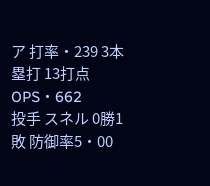ア 打率・239 3本塁打 13打点 OPS・662
投手 スネル 0勝1敗 防御率5・00